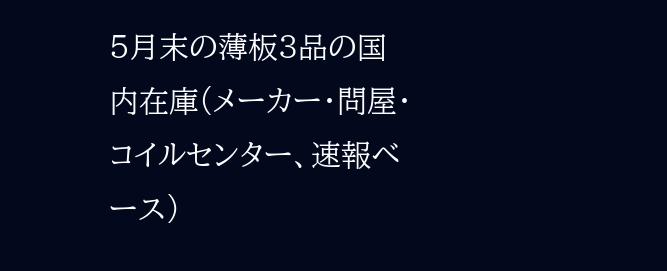5月末の薄板3品の国内在庫(メーカー・問屋・コイルセンター、速報ベース)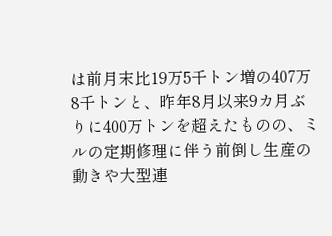は前月末比19万5千トン増の407万8千トンと、昨年8月以来9カ月ぶりに400万トンを超えたものの、ミルの定期修理に伴う前倒し生産の動きや大型連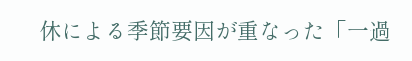休による季節要因が重なった「一過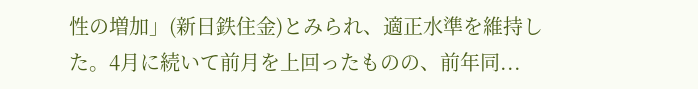性の増加」(新日鉄住金)とみられ、適正水準を維持した。4月に続いて前月を上回ったものの、前年同...